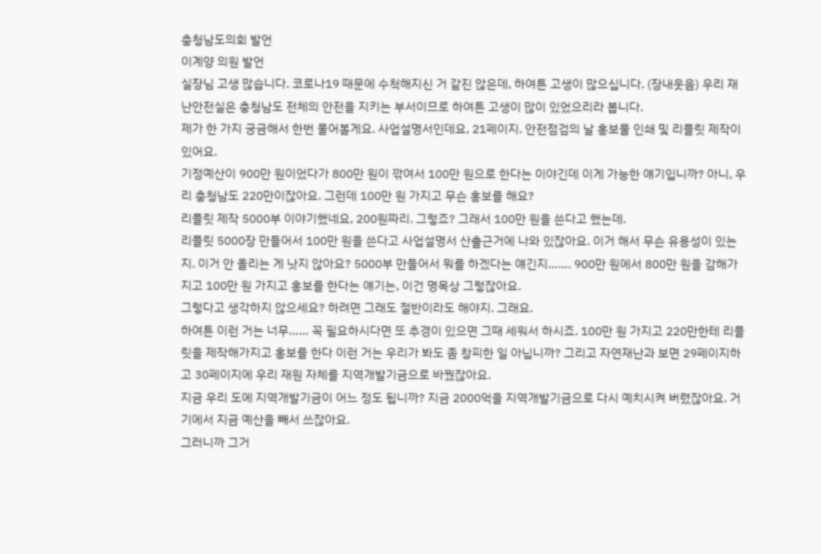충청남도의회 발언
이계양 의원 발언
실장님 고생 많습니다. 코로나19 때문에 수척해지신 거 같진 않은데, 하여튼 고생이 많으십니다. (장내웃음) 우리 재난안전실은 충청남도 전체의 안전을 지키는 부서이므로 하여튼 고생이 많이 있었으리라 봅니다.
제가 한 가지 궁금해서 한번 물어볼게요. 사업설명서인데요, 21페이지. 안전점검의 날 홍보물 인쇄 및 리플릿 제작이 있어요.
기정예산이 900만 원이었다가 800만 원이 깎여서 100만 원으로 한다는 이야긴데 이게 가능한 얘기입니까? 아니, 우리 충청남도 220만이잖아요. 그런데 100만 원 가지고 무슨 홍보를 해요?
리플릿 제작 5000부 이야기했네요, 200원짜리. 그렇죠? 그래서 100만 원을 쓴다고 했는데.
리플릿 5000장 만들어서 100만 원을 쓴다고 사업설명서 산출근거에 나와 있잖아요. 이거 해서 무슨 유용성이 있는지. 이거 안 올리는 게 낫지 않아요? 5000부 만들어서 뭐를 하겠다는 얘긴지……. 900만 원에서 800만 원을 감해가지고 100만 원 가지고 홍보를 한다는 얘기는, 이건 명목상 그렇잖아요.
그렇다고 생각하지 않으세요? 하려면 그래도 절반이라도 해야지. 그래요.
하여튼 이런 거는 너무…… 꼭 필요하시다면 또 추경이 있으면 그때 세워서 하시죠. 100만 원 가지고 220만한테 리플릿을 제작해가지고 홍보를 한다 이런 거는 우리가 봐도 좀 창피한 일 아닙니까? 그리고 자연재난과 보면 29페이지하고 30페이지에 우리 재원 자체를 지역개발기금으로 바꿨잖아요.
지금 우리 도에 지역개발기금이 어느 정도 됩니까? 지금 2000억을 지역개발기금으로 다시 예치시켜 버렸잖아요. 거기에서 지금 예산을 빼서 쓰잖아요.
그러니까 그거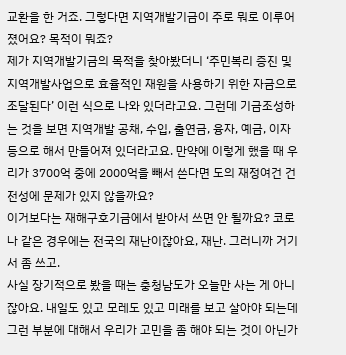교환을 한 거죠. 그렇다면 지역개발기금이 주로 뭐로 이루어졌어요? 목적이 뭐죠?
제가 지역개발기금의 목적을 찾아봤더니 ‘주민복리 증진 및 지역개발사업으로 효율적인 재원을 사용하기 위한 자금으로 조달된다’ 이런 식으로 나와 있더라고요. 그런데 기금조성하는 것을 보면 지역개발 공채, 수입, 출연금, 융자, 예금, 이자 등으로 해서 만들어져 있더라고요. 만약에 이렇게 했을 때 우리가 3700억 중에 2000억을 빼서 쓴다면 도의 재정여건 건전성에 문제가 있지 않을까요?
이거보다는 재해구호기금에서 받아서 쓰면 안 될까요? 코로나 같은 경우에는 전국의 재난이잖아요, 재난. 그러니까 거기서 좀 쓰고.
사실 장기적으로 봤을 때는 충청남도가 오늘만 사는 게 아니잖아요. 내일도 있고 모레도 있고 미래를 보고 살아야 되는데 그런 부분에 대해서 우리가 고민을 좀 해야 되는 것이 아닌가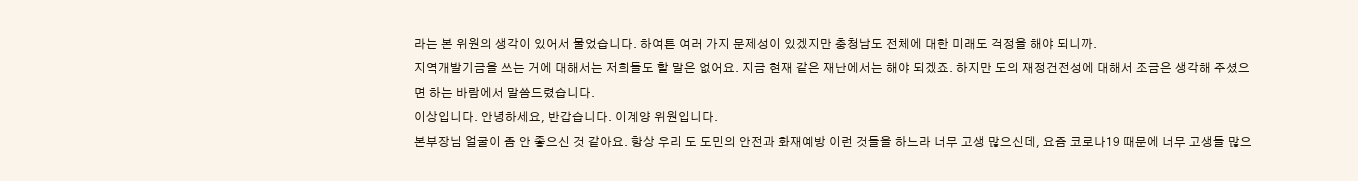라는 본 위원의 생각이 있어서 물었습니다. 하여튼 여러 가지 문제성이 있겠지만 충청남도 전체에 대한 미래도 걱정을 해야 되니까.
지역개발기금을 쓰는 거에 대해서는 저희들도 할 말은 없어요. 지금 현재 같은 재난에서는 해야 되겠죠. 하지만 도의 재정건전성에 대해서 조금은 생각해 주셨으면 하는 바람에서 말씀드렸습니다.
이상입니다. 안녕하세요, 반갑습니다. 이계양 위원입니다.
본부장님 얼굴이 좀 안 좋으신 것 같아요. 항상 우리 도 도민의 안전과 화재예방 이런 것들을 하느라 너무 고생 많으신데, 요즘 코로나19 때문에 너무 고생들 많으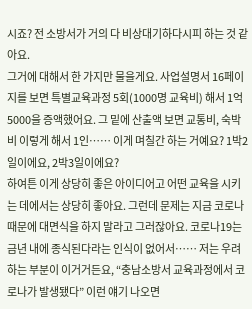시죠? 전 소방서가 거의 다 비상대기하다시피 하는 것 같아요.
그거에 대해서 한 가지만 물을게요. 사업설명서 16페이지를 보면 특별교육과정 5회(1000명 교육비) 해서 1억 5000을 증액했어요. 그 밑에 산출액 보면 교통비, 숙박비 이렇게 해서 1인…… 이게 며칠간 하는 거예요? 1박2일이에요, 2박3일이에요?
하여튼 이게 상당히 좋은 아이디어고 어떤 교육을 시키는 데에서는 상당히 좋아요. 그런데 문제는 지금 코로나 때문에 대면식을 하지 말라고 그러잖아요. 코로나19는 금년 내에 종식된다라는 인식이 없어서…… 저는 우려하는 부분이 이거거든요, “충남소방서 교육과정에서 코로나가 발생됐다” 이런 얘기 나오면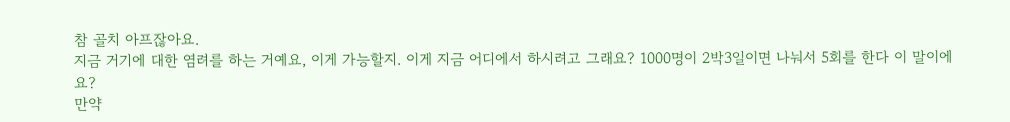참 골치 아프잖아요.
지금 거기에 대한 염려를 하는 거예요, 이게 가능할지. 이게 지금 어디에서 하시려고 그래요? 1000명이 2박3일이면 나눠서 5회를 한다 이 말이에요?
만약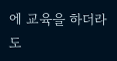에 교육을 하더라도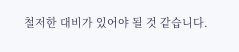철저한 대비가 있어야 될 것 같습니다.